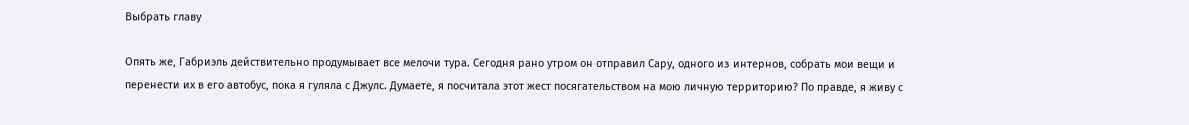Выбрать главу

Опять же, Габриэль действительно продумывает все мелочи тура. Сегодня рано утром он отправил Сару, одного из интернов, собрать мои вещи и перенести их в его автобус, пока я гуляла с Джулс. Думаете, я посчитала этот жест посягательством на мою личную территорию? По правде, я живу с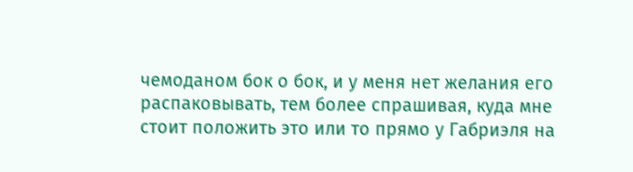чемоданом бок о бок, и у меня нет желания его распаковывать, тем более спрашивая, куда мне стоит положить это или то прямо у Габриэля на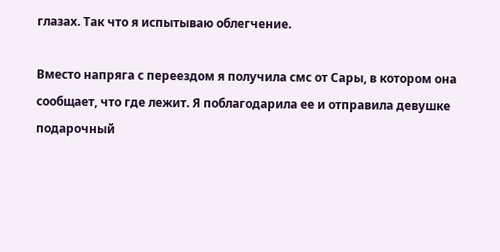глазах. Так что я испытываю облегчение.

Вместо напряга с переездом я получила смс от Сары, в котором она сообщает, что где лежит. Я поблагодарила ее и отправила девушке подарочный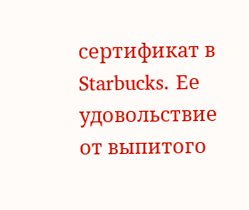сертификат в Starbucks. Ее удовольствие от выпитого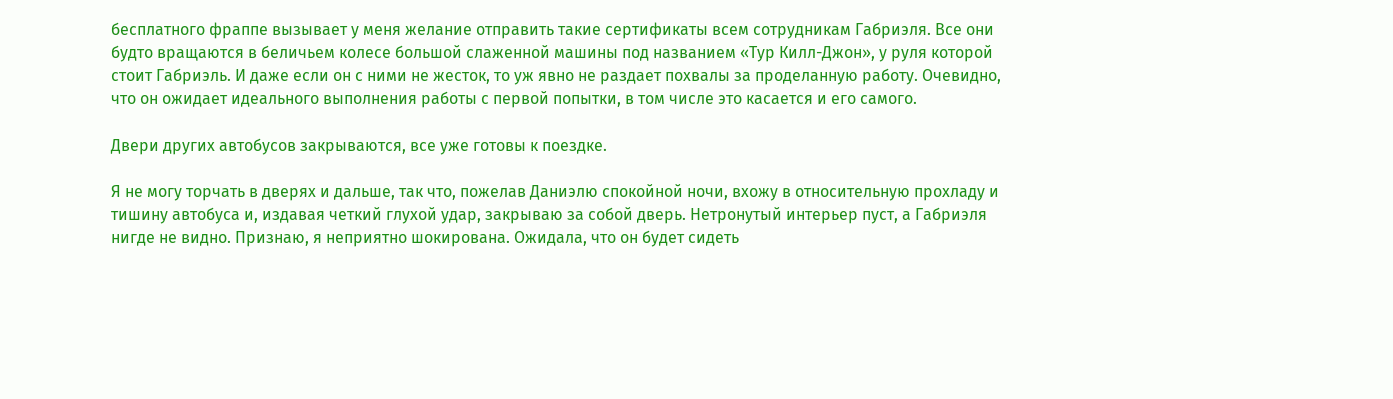бесплатного фраппе вызывает у меня желание отправить такие сертификаты всем сотрудникам Габриэля. Все они будто вращаются в беличьем колесе большой слаженной машины под названием «Тур Килл-Джон», у руля которой стоит Габриэль. И даже если он с ними не жесток, то уж явно не раздает похвалы за проделанную работу. Очевидно, что он ожидает идеального выполнения работы с первой попытки, в том числе это касается и его самого.

Двери других автобусов закрываются, все уже готовы к поездке.

Я не могу торчать в дверях и дальше, так что, пожелав Даниэлю спокойной ночи, вхожу в относительную прохладу и тишину автобуса и, издавая четкий глухой удар, закрываю за собой дверь. Нетронутый интерьер пуст, а Габриэля нигде не видно. Признаю, я неприятно шокирована. Ожидала, что он будет сидеть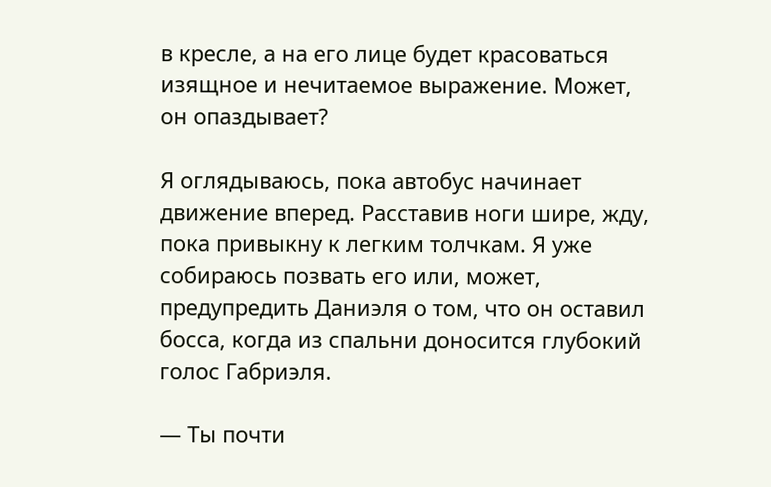в кресле, а на его лице будет красоваться изящное и нечитаемое выражение. Может, он опаздывает?

Я оглядываюсь, пока автобус начинает движение вперед. Расставив ноги шире, жду, пока привыкну к легким толчкам. Я уже собираюсь позвать его или, может, предупредить Даниэля о том, что он оставил босса, когда из спальни доносится глубокий голос Габриэля.

— Ты почти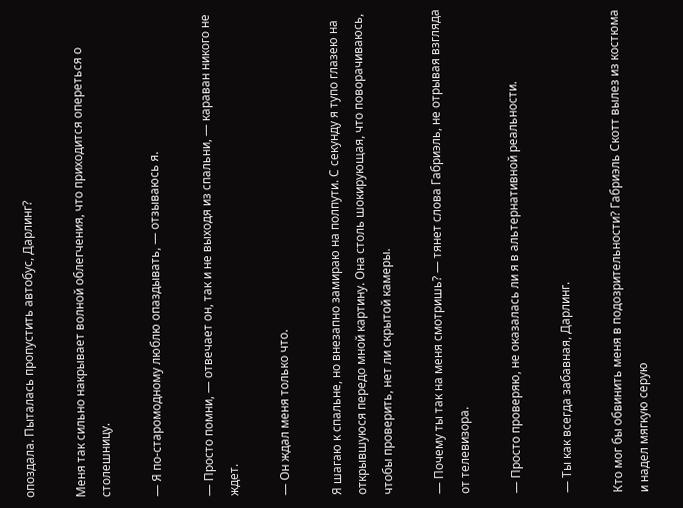опоздала. Пыталась пропустить автобус, Дарлинг?

Меня так сильно накрывает волной облегчения, что приходится опереться о столешницу.

— Я по-старомодному люблю опаздывать, — отзываюсь я.

— Просто помни, — отвечает он, так и не выходя из спальни, — караван никого не ждет.

— Он ждал меня только что.

Я шагаю к спальне, но внезапно замираю на полпути. С секунду я тупо глазею на открывшуюся передо мной картину. Она столь шокирующая, что поворачиваюсь, чтобы проверить, нет ли скрытой камеры.

— Почему ты так на меня смотришь? — тянет слова Габриэль, не отрывая взгляда от телевизора.

— Просто проверяю, не оказалась ли я в альтернативной реальности.

— Ты как всегда забавная, Дарлинг.

Кто мог бы обвинить меня в подозрительности? Габриэль Скотт вылез из костюма и надел мягкую серую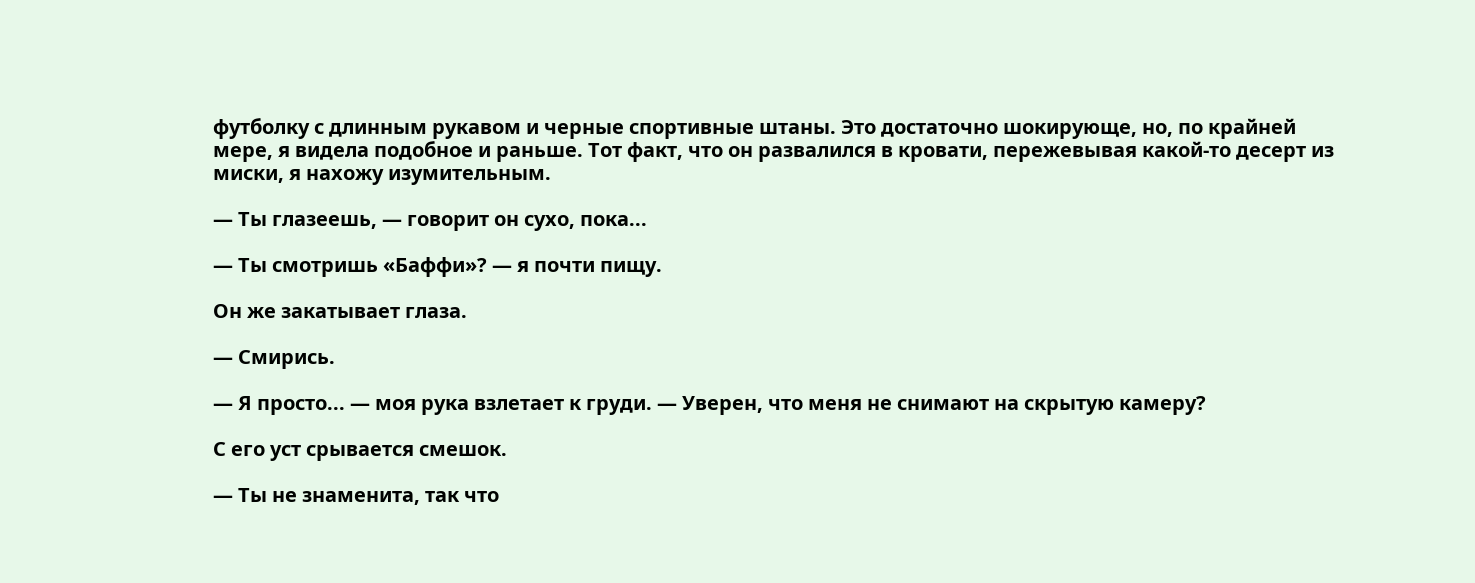футболку с длинным рукавом и черные спортивные штаны. Это достаточно шокирующе, но, по крайней мере, я видела подобное и раньше. Тот факт, что он развалился в кровати, пережевывая какой-то десерт из миски, я нахожу изумительным.

— Ты глазеешь, — говорит он сухо, пока...

— Ты смотришь «Баффи»? — я почти пищу.

Он же закатывает глаза.

— Смирись.

— Я просто... — моя рука взлетает к груди. — Уверен, что меня не снимают на скрытую камеру?

С его уст срывается смешок.

— Ты не знаменита, так что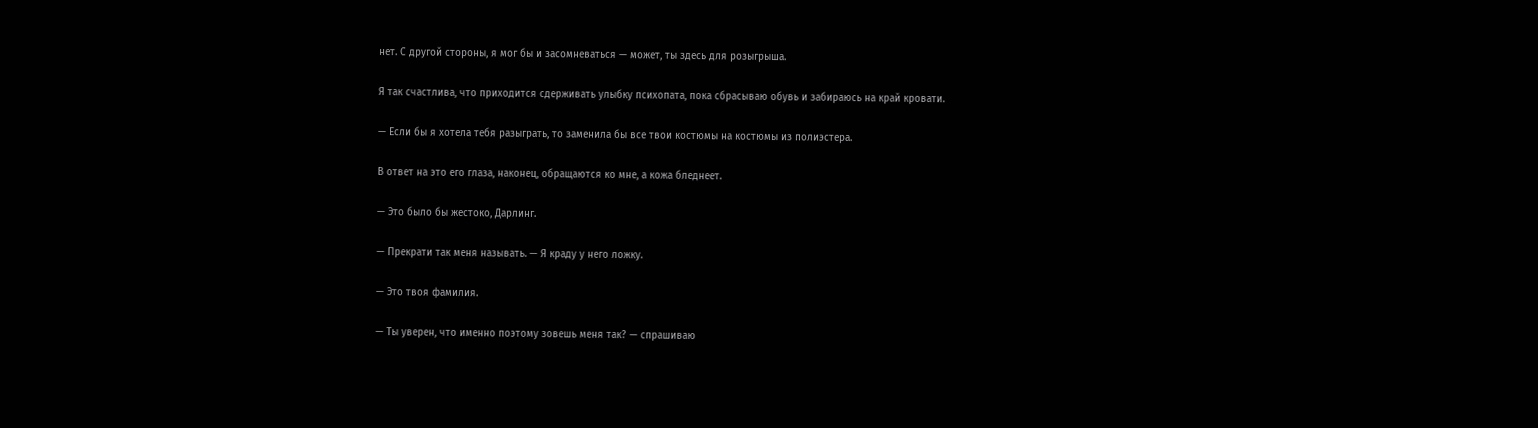нет. С другой стороны, я мог бы и засомневаться — может, ты здесь для розыгрыша.

Я так счастлива, что приходится сдерживать улыбку психопата, пока сбрасываю обувь и забираюсь на край кровати.

— Если бы я хотела тебя разыграть, то заменила бы все твои костюмы на костюмы из полиэстера.

В ответ на это его глаза, наконец, обращаются ко мне, а кожа бледнеет.

— Это было бы жестоко, Дарлинг.

— Прекрати так меня называть. — Я краду у него ложку.

— Это твоя фамилия.

— Ты уверен, что именно поэтому зовешь меня так? — спрашиваю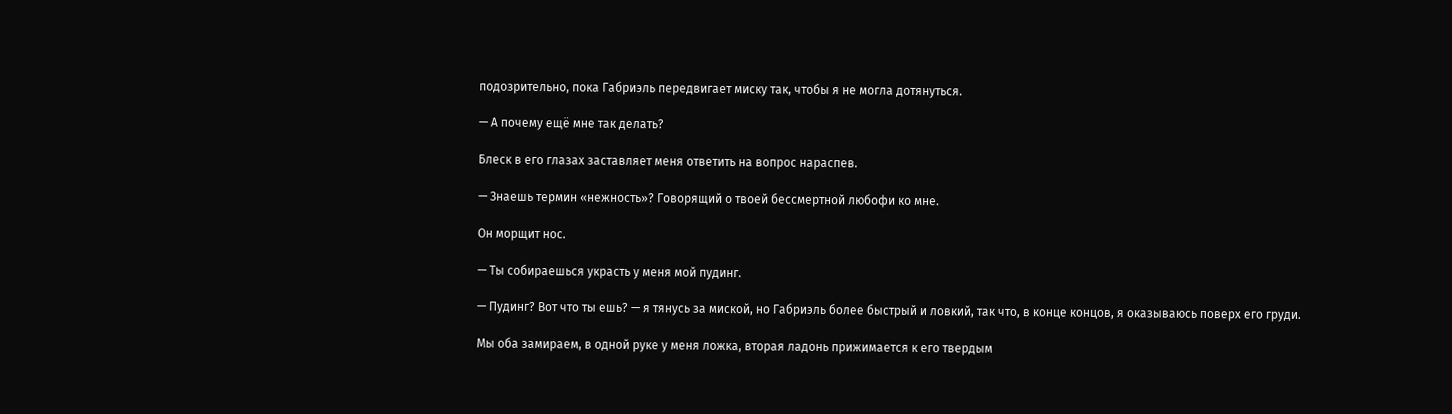подозрительно, пока Габриэль передвигает миску так, чтобы я не могла дотянуться.

— А почему ещё мне так делать?

Блеск в его глазах заставляет меня ответить на вопрос нараспев.

— Знаешь термин «нежность»? Говорящий о твоей бессмертной любофи ко мне.

Он морщит нос.

— Ты собираешься украсть у меня мой пудинг.

— Пудинг? Вот что ты ешь? — я тянусь за миской, но Габриэль более быстрый и ловкий, так что, в конце концов, я оказываюсь поверх его груди.

Мы оба замираем, в одной руке у меня ложка, вторая ладонь прижимается к его твердым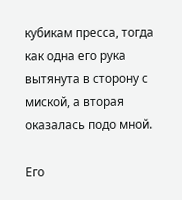кубикам пресса, тогда как одна его рука вытянута в сторону с миской, а вторая оказалась подо мной.

Его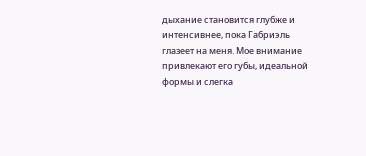дыхание становится глубже и интенсивнее, пока Габриэль глазеет на меня. Мое внимание привлекают его губы, идеальной формы и слегка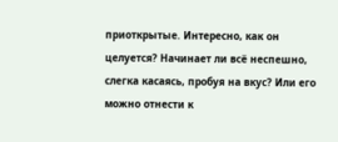приоткрытые. Интересно, как он целуется? Начинает ли всё неспешно, слегка касаясь, пробуя на вкус? Или его можно отнести к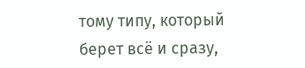тому типу, который берет всё и сразу,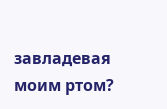завладевая моим ртом?